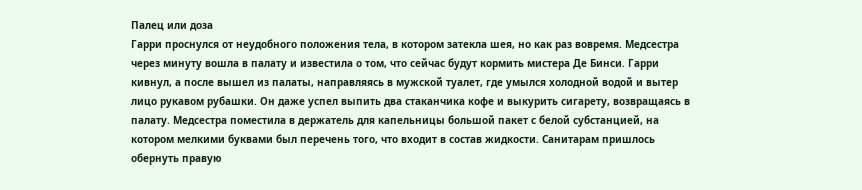Палец или доза
Гарри проснулся от неудобного положения тела, в котором затекла шея, но как раз вовремя. Медсестра через минуту вошла в палату и известила о том, что сейчас будут кормить мистера Де Бинси. Гарри кивнул, а после вышел из палаты, направляясь в мужской туалет, где умылся холодной водой и вытер лицо рукавом рубашки. Он даже успел выпить два стаканчика кофе и выкурить сигарету, возвращаясь в палату. Медсестра поместила в держатель для капельницы большой пакет с белой субстанцией, на котором мелкими буквами был перечень того, что входит в состав жидкости. Санитарам пришлось обернуть правую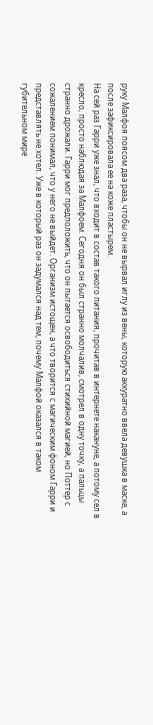руку Малфоя поясом два раза, чтобы он не вырвал иглу из вены, которую аккуратно ввела девушка в маске, а после зафиксировала ее на коже пластырем.
На сей раз Гарри уже знал, что входит в состав такого питания, прочитав в интернете накануне, а потому сел в кресло, просто наблюдая за Малфоем. Сегодня он был странно молчалив, смотрел в одну точку, а пальцы странно дрожали. Гарри мог предположить, что он пытается освободиться стихийной магией, но Поттер с сожалением понимал, что у него не выйдет. Организм истощен, а что творится с магическим фоном Гарри и представлять не хотел. Уже в который раз он задумался над тем, почему Малфой оказался в таком губительном мире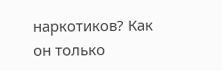наркотиков? Как он только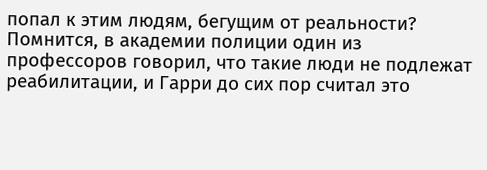попал к этим людям, бегущим от реальности? Помнится, в академии полиции один из профессоров говорил, что такие люди не подлежат реабилитации, и Гарри до сих пор считал это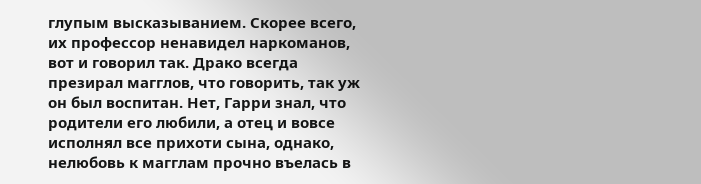глупым высказыванием. Скорее всего, их профессор ненавидел наркоманов, вот и говорил так. Драко всегда презирал магглов, что говорить, так уж он был воспитан. Нет, Гарри знал, что родители его любили, а отец и вовсе исполнял все прихоти сына, однако, нелюбовь к магглам прочно въелась в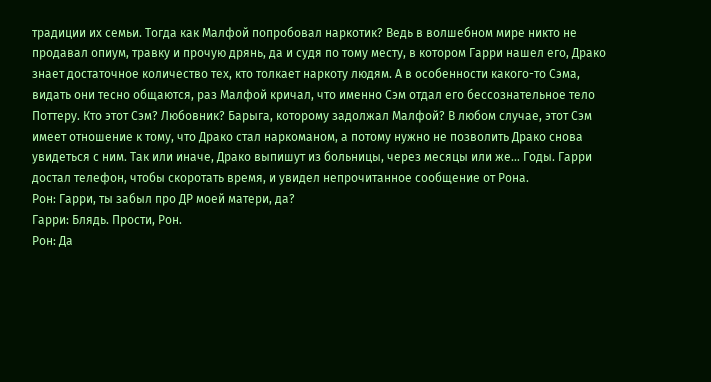традиции их семьи. Тогда как Малфой попробовал наркотик? Ведь в волшебном мире никто не продавал опиум, травку и прочую дрянь, да и судя по тому месту, в котором Гарри нашел его, Драко знает достаточное количество тех, кто толкает наркоту людям. А в особенности какого-то Сэма, видать они тесно общаются, раз Малфой кричал, что именно Сэм отдал его бессознательное тело Поттеру. Кто этот Сэм? Любовник? Барыга, которому задолжал Малфой? В любом случае, этот Сэм имеет отношение к тому, что Драко стал наркоманом, а потому нужно не позволить Драко снова увидеться с ним. Так или иначе, Драко выпишут из больницы, через месяцы или же… Годы. Гарри достал телефон, чтобы скоротать время, и увидел непрочитанное сообщение от Рона.
Рон: Гарри, ты забыл про ДР моей матери, да?
Гарри: Блядь. Прости, Рон.
Рон: Да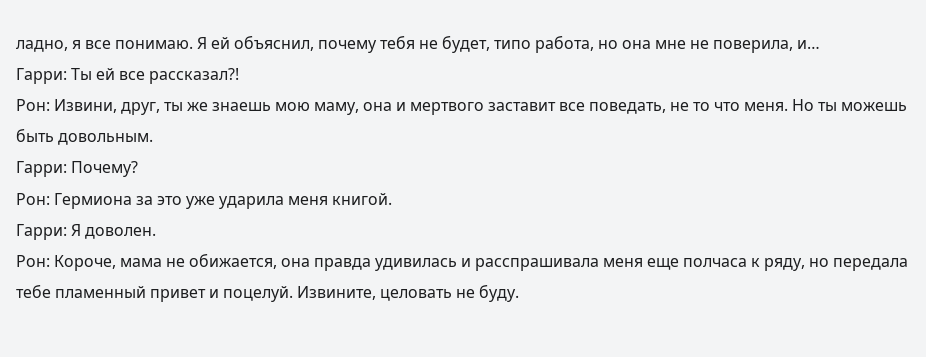ладно, я все понимаю. Я ей объяснил, почему тебя не будет, типо работа, но она мне не поверила, и…
Гарри: Ты ей все рассказал?!
Рон: Извини, друг, ты же знаешь мою маму, она и мертвого заставит все поведать, не то что меня. Но ты можешь быть довольным.
Гарри: Почему?
Рон: Гермиона за это уже ударила меня книгой.
Гарри: Я доволен.
Рон: Короче, мама не обижается, она правда удивилась и расспрашивала меня еще полчаса к ряду, но передала тебе пламенный привет и поцелуй. Извините, целовать не буду.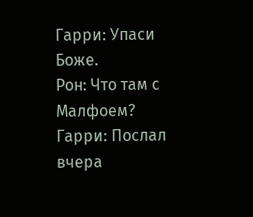Гарри: Упаси Боже.
Рон: Что там с Малфоем?
Гарри: Послал вчера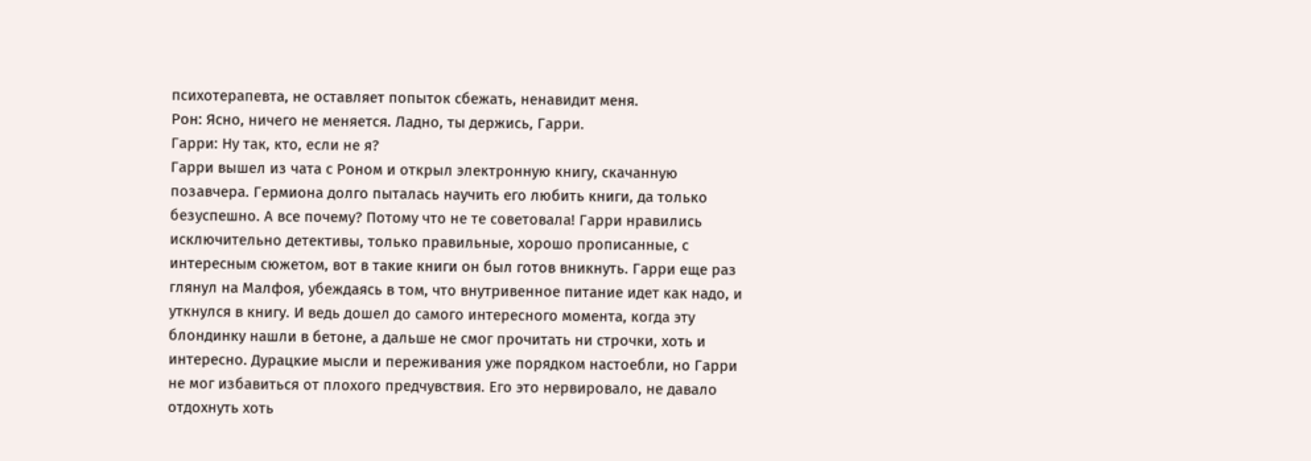психотерапевта, не оставляет попыток сбежать, ненавидит меня.
Рон: Ясно, ничего не меняется. Ладно, ты держись, Гарри.
Гарри: Ну так, кто, если не я?
Гарри вышел из чата с Роном и открыл электронную книгу, скачанную позавчера. Гермиона долго пыталась научить его любить книги, да только безуспешно. А все почему? Потому что не те советовала! Гарри нравились исключительно детективы, только правильные, хорошо прописанные, с интересным сюжетом, вот в такие книги он был готов вникнуть. Гарри еще раз глянул на Малфоя, убеждаясь в том, что внутривенное питание идет как надо, и уткнулся в книгу. И ведь дошел до самого интересного момента, когда эту блондинку нашли в бетоне, а дальше не смог прочитать ни строчки, хоть и интересно. Дурацкие мысли и переживания уже порядком настоебли, но Гарри не мог избавиться от плохого предчувствия. Его это нервировало, не давало отдохнуть хоть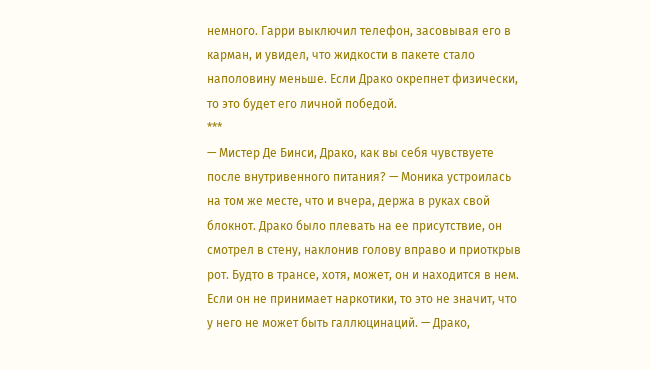немного. Гарри выключил телефон, засовывая его в карман, и увидел, что жидкости в пакете стало наполовину меньше. Если Драко окрепнет физически, то это будет его личной победой.
***
— Мистер Де Бинси, Драко, как вы себя чувствуете после внутривенного питания? — Моника устроилась на том же месте, что и вчера, держа в руках свой блокнот. Драко было плевать на ее присутствие, он смотрел в стену, наклонив голову вправо и приоткрыв рот. Будто в трансе, хотя, может, он и находится в нем. Если он не принимает наркотики, то это не значит, что у него не может быть галлюцинаций. — Драко,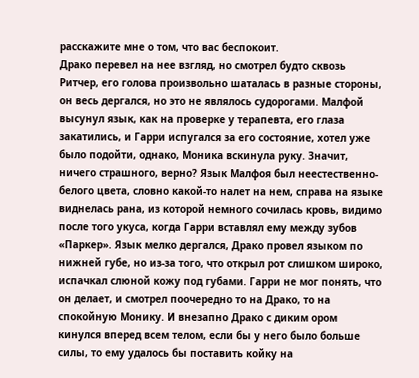расскажите мне о том, что вас беспокоит.
Драко перевел на нее взгляд, но смотрел будто сквозь Ритчер, его голова произвольно шаталась в разные стороны, он весь дергался, но это не являлось судорогами. Малфой высунул язык, как на проверке у терапевта, его глаза закатились, и Гарри испугался за его состояние, хотел уже было подойти, однако, Моника вскинула руку. Значит, ничего страшного, верно? Язык Малфоя был неестественно-белого цвета, словно какой-то налет на нем, справа на языке виднелась рана, из которой немного сочилась кровь, видимо после того укуса, когда Гарри вставлял ему между зубов «Паркер». Язык мелко дергался, Драко провел языком по нижней губе, но из-за того, что открыл рот слишком широко, испачкал слюной кожу под губами. Гарри не мог понять, что он делает, и смотрел поочередно то на Драко, то на спокойную Монику. И внезапно Драко с диким ором кинулся вперед всем телом, если бы у него было больше силы, то ему удалось бы поставить койку на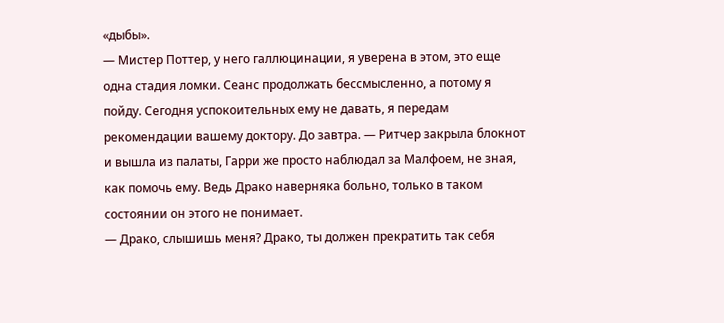«дыбы».
— Мистер Поттер, у него галлюцинации, я уверена в этом, это еще одна стадия ломки. Сеанс продолжать бессмысленно, а потому я пойду. Сегодня успокоительных ему не давать, я передам рекомендации вашему доктору. До завтра. — Ритчер закрыла блокнот и вышла из палаты, Гарри же просто наблюдал за Малфоем, не зная, как помочь ему. Ведь Драко наверняка больно, только в таком состоянии он этого не понимает.
— Драко, слышишь меня? Драко, ты должен прекратить так себя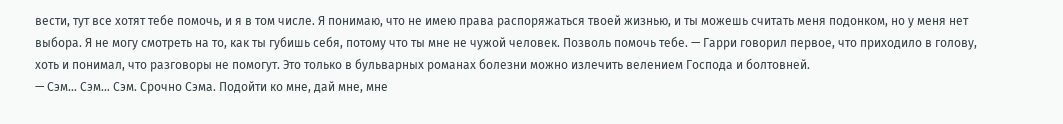вести, тут все хотят тебе помочь, и я в том числе. Я понимаю, что не имею права распоряжаться твоей жизнью, и ты можешь считать меня подонком, но у меня нет выбора. Я не могу смотреть на то, как ты губишь себя, потому что ты мне не чужой человек. Позволь помочь тебе. — Гарри говорил первое, что приходило в голову, хоть и понимал, что разговоры не помогут. Это только в бульварных романах болезни можно излечить велением Господа и болтовней.
— Сэм… Сэм… Сэм. Срочно Сэма. Подойти ко мне, дай мне, мне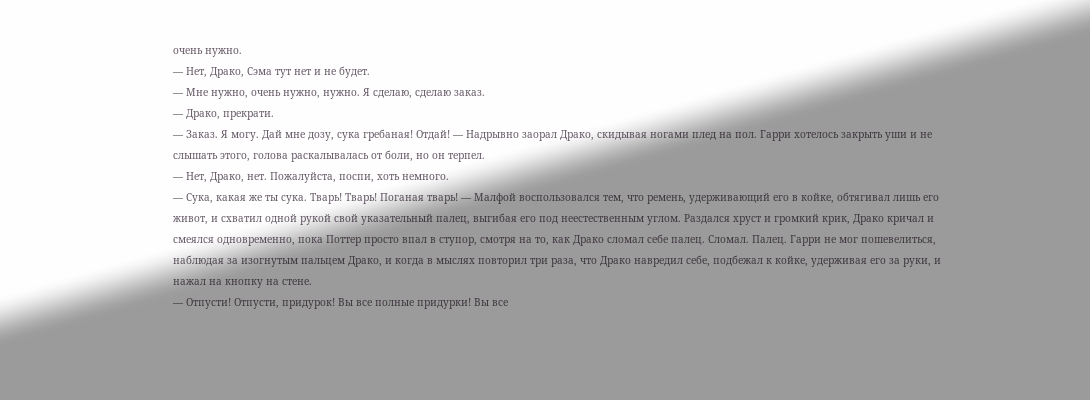очень нужно.
— Нет, Драко, Сэма тут нет и не будет.
— Мне нужно, очень нужно, нужно. Я сделаю, сделаю заказ.
— Драко, прекрати.
— Заказ. Я могу. Дай мне дозу, сука гребаная! Отдай! — Надрывно заорал Драко, скидывая ногами плед на пол. Гарри хотелось закрыть уши и не слышать этого, голова раскалывалась от боли, но он терпел.
— Нет, Драко, нет. Пожалуйста, поспи, хоть немного.
— Сука, какая же ты сука. Тварь! Тварь! Поганая тварь! — Малфой воспользовался тем, что ремень, удерживающий его в койке, обтягивал лишь его живот, и схватил одной рукой свой указательный палец, выгибая его под неестественным углом. Раздался хруст и громкий крик, Драко кричал и смеялся одновременно, пока Поттер просто впал в ступор, смотря на то, как Драко сломал себе палец. Сломал. Палец. Гарри не мог пошевелиться, наблюдая за изогнутым пальцем Драко, и когда в мыслях повторил три раза, что Драко навредил себе, подбежал к койке, удерживая его за руки, и нажал на кнопку на стене.
— Отпусти! Отпусти, придурок! Вы все полные придурки! Вы все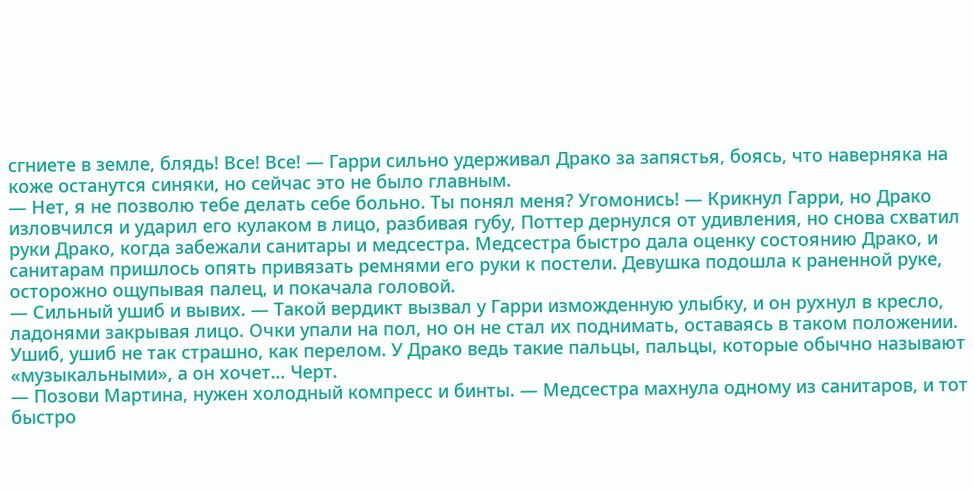сгниете в земле, блядь! Все! Все! — Гарри сильно удерживал Драко за запястья, боясь, что наверняка на коже останутся синяки, но сейчас это не было главным.
— Нет, я не позволю тебе делать себе больно. Ты понял меня? Угомонись! — Крикнул Гарри, но Драко изловчился и ударил его кулаком в лицо, разбивая губу, Поттер дернулся от удивления, но снова схватил руки Драко, когда забежали санитары и медсестра. Медсестра быстро дала оценку состоянию Драко, и санитарам пришлось опять привязать ремнями его руки к постели. Девушка подошла к раненной руке, осторожно ощупывая палец, и покачала головой.
— Сильный ушиб и вывих. — Такой вердикт вызвал у Гарри изможденную улыбку, и он рухнул в кресло, ладонями закрывая лицо. Очки упали на пол, но он не стал их поднимать, оставаясь в таком положении. Ушиб, ушиб не так страшно, как перелом. У Драко ведь такие пальцы, пальцы, которые обычно называют «музыкальными», а он хочет… Черт.
— Позови Мартина, нужен холодный компресс и бинты. — Медсестра махнула одному из санитаров, и тот быстро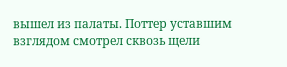вышел из палаты. Поттер уставшим взглядом смотрел сквозь щели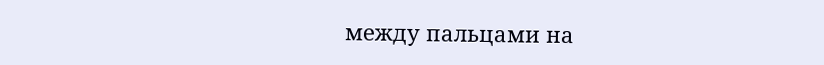между пальцами на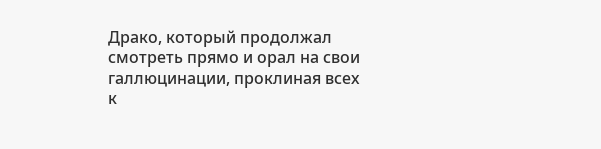Драко, который продолжал смотреть прямо и орал на свои галлюцинации, проклиная всех к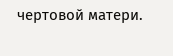чертовой матери.